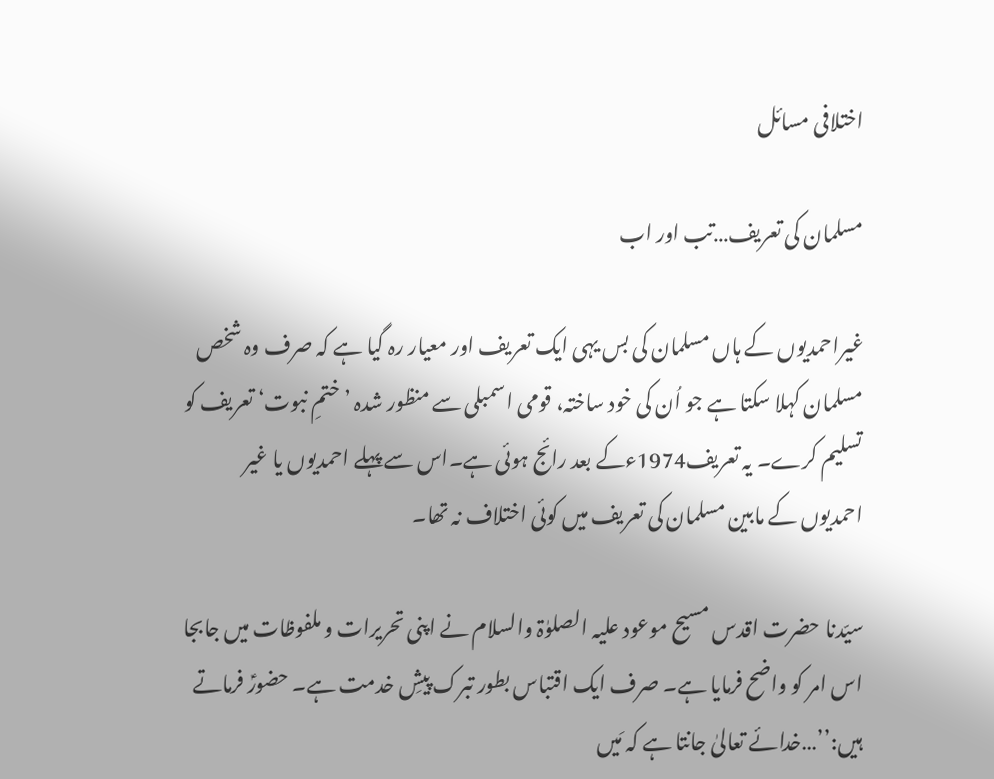اختلافی مسائل

مسلمان کی تعریف…تب اور اب

غیراحمدیوں کے ہاں مسلمان کی بس یہی ایک تعریف اور معیار رہ گیا ہے کہ صرف وہ شخص مسلمان کہلا سکتا ہے جو اُن کی خود ساختہ، قومی اسمبلی سے منظور شدہ ’ختمِ نبوت‘ تعریف کو تسلیم کرے۔ یہ تعریف1974ءکے بعد رائج ہوئی ہے۔اس سے پہلے احمدیوں یا غیر احمدیوں کے مابین مسلمان کی تعریف میں کوئی اختلاف نہ تھا۔

سیّدنا حضرت اقدس مسیح موعود علیہ الصلوٰۃ والسلام نے اپنی تحریرات و ملفوظات میں جابجا اس امر کو واضح فرمایا ہے۔ صرف ایک اقتباس بطور تبرک پیشِ خدمت ہے۔ حضورؑ فرماتے ہیں:’’…خدائے تعالیٰ جانتا ہے کہ مَیں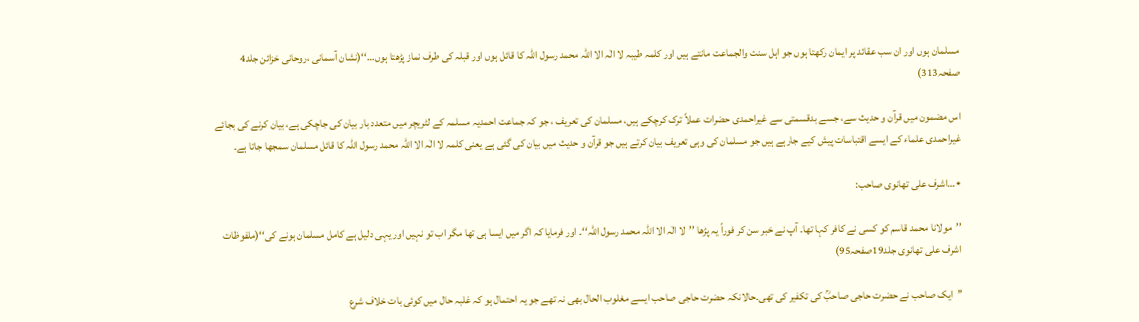مسلمان ہوں اور ان سب عقائد پر ایمان رکھتا ہوں جو اہل سنت والجماعت مانتے ہیں اور کلمہ طیبہ لا الٰہ الا اللہ محمد رسول اللہ کا قائل ہوں اور قبلہ کی طرف نماز پڑھتا ہوں…‘‘(نشان آسمانی ،روحانی خزائن جلد4 صفحہ313)

اس مضمون میں قرآن و حدیث سے، جسے بدقسمتی سے غیراحمدی حضرات عملاً ترک کرچکے ہیں، مسلمان کی تعریف ، جو کہ جماعت احمدیہ مسلمہ کے لٹریچر میں متعدد بار بیان کی جاچکی ہے، بیان کرنے کی بجائے غیراحمدی علماء کے ایسے اقتباسات پیش کیے جارہے ہیں جو مسلمان کی وہی تعریف بیان کرتے ہیں جو قرآن و حدیث میں بیان کی گئی ہے یعنی کلمہ لا الٰہ الا اللہ محمد رسول اللہ کا قائل مسلمان سمجھا جاتا ہے۔

٭…اشرف علی تھانوی صاحب:

’’مولانا محمد قاسم کو کسی نے کافر کہا تھا۔ آپ نے خبر سن کر فوراً یہ پڑھا ’’لا الٰہ الا اللہ محمد رسول اللہ‘‘۔ اور فرمایا کہ اگر میں ایسا ہی تھا مگر اب تو نہیں اور یہی دلیل ہے کامل مسلمان ہونے کی‘‘(ملفوظات اشرف علی تھانوی جلد19صفحہ95)

’’ایک صاحب نے حضرت حاجی صاحبؒ کی تکفیر کی تھی۔حالانکہ حضرت حاجی صاحب ایسے مغلوب الحال بھی نہ تھے جو یہ احتمال ہو کہ غلبہ حال میں کوئی بات خلاف شرع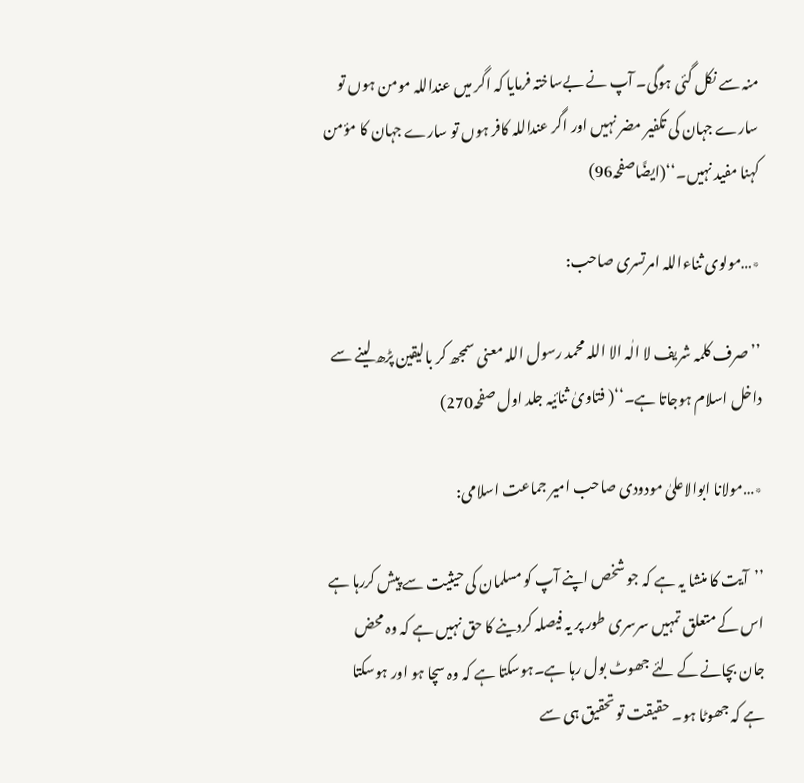منہ سے نکل گئی ہوگی۔ آپ نے بےساختہ فرمایا کہ اگر میں عنداللہ مومن ہوں تو سارے جہان کی تکفیر مضر نہیں اور اگر عنداللہ کافر ہوں تو سارے جہان کا مؤمن کہنا مفید نہیں۔‘‘(ایضًاصفحہ96)

٭…مولوی ثناءاللہ امرتسری صاحب:

’’صرف کلمہ شریف لا الٰہ الا اللہ محمد رسول اللہ معنی سمجھ کر بالیقین پڑھ لینے سے داخل اسلام ہوجاتا ہے۔‘‘( فتاویٰ ثنائیہ جلد اول صفحہ270)

٭…مولانا ابوالاعلیٰ مودودی صاحب امیر جماعت اسلامی:

’’آیت کا منشا یہ ہے کہ جو شخص اپنے آپ کو مسلمان کی حیثیت سے پیش کررہا ہے اس کے متعلق تمہیں سرسری طور پر یہ فیصلہ کردینے کا حق نہیں ہے کہ وہ محض جان بچانے کے لئے جھوٹ بول رہا ہے۔ہوسکتا ہے کہ وہ سچا ہو اور ہوسکتا ہے کہ جھوٹا ہو۔ حقیقت تو تحقیق ہی سے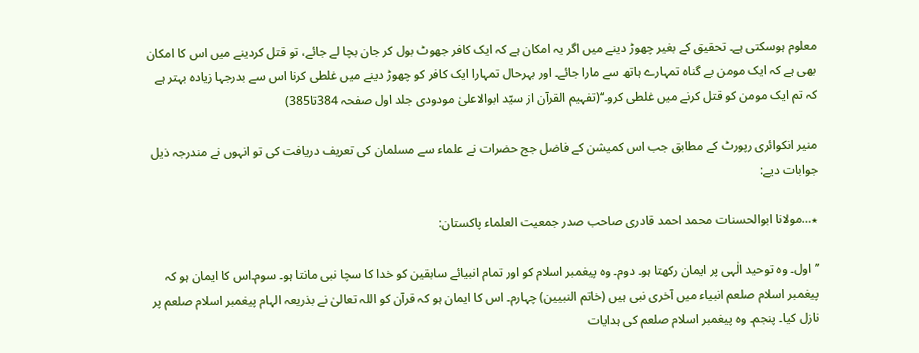معلوم ہوسکتی ہے۔ تحقیق کے بغیر چھوڑ دینے میں اگر یہ امکان ہے کہ ایک کافر جھوٹ بول کر جان بچا لے جائے، تو قتل کردینے میں اس کا امکان بھی ہے کہ ایک مومن بے گناہ تمہارے ہاتھ سے مارا جائے۔ اور بہرحال تمہارا ایک کافر کو چھوڑ دینے میں غلطی کرنا اس سے بدرجہا زیادہ بہتر ہے کہ تم ایک مومن کو قتل کرنے میں غلطی کرو۔‘‘(تفہیم القرآن از سیّد ابوالاعلیٰ مودودی جلد اول صفحہ 384تا385)

منیر انکوائری رپورٹ کے مطابق جب اس کمیشن کے فاضل جج حضرات نے علماء سے مسلمان کی تعریف دریافت کی تو انہوں نے مندرجہ ذیل جوابات دیے:

٭…مولانا ابوالحسنات محمد احمد قادری صاحب صدر جمعیت العلماء پاکستان:

’’اول۔ وہ توحید الٰہی پر ایمان رکھتا ہو۔ دوم۔ وہ پیغمبر اسلام کو اور تمام انبیائے سابقین کو خدا کا سچا نبی مانتا ہو۔ سوم۔اس کا ایمان ہو کہ پیغمبر اسلام صلعم انبیاء میں آخری نبی ہیں (خاتم النبیین) چہارم۔ اس کا ایمان ہو کہ قرآن کو اللہ تعالیٰ نے بذریعہ الہام پیغمبر اسلام صلعم پر نازل کیا۔ پنجم۔ وہ پیغمبر اسلام صلعم کی ہدایات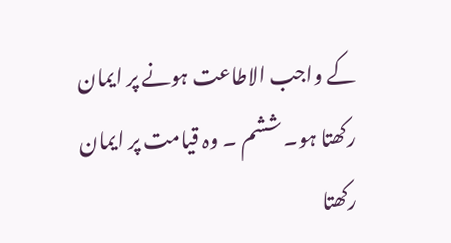کے واجب الاطاعت ہونے پر ایمان رکھتا ہو۔ ششم ۔ وہ قیامت پر ایمان رکھتا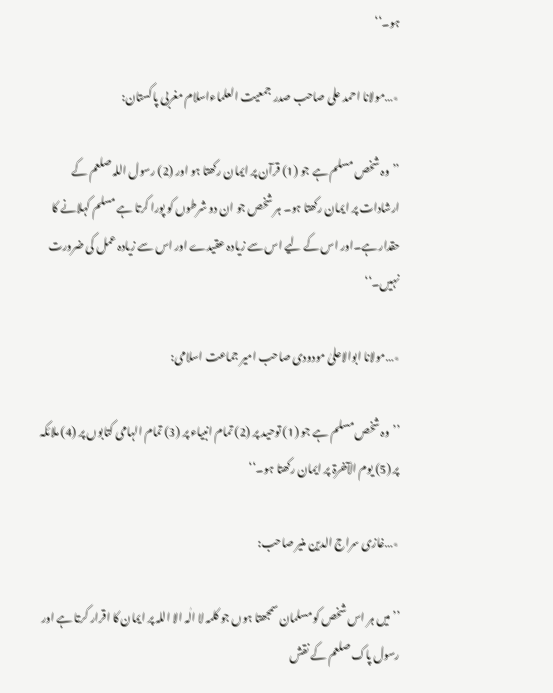ہو۔‘‘

٭…مولانا احمد علی صاحب صدر جمعیت العلماءاسلام مغربی پاکستان:

’’وہ شخص مسلم ہے جو (1) قرآن پر ایمان رکھتا ہو اور (2) رسول اللہ صلعم کے ارشادات پر ایمان رکھتا ہو۔ ہر شخص جو ان دو شرطوں کو پورا کرتا ہے مسلم کہلانے کا حقدار ہے۔اور اس کے لیے اس سے زیادہ عقیدے اور اس سے زیادہ عمل کی ضرورت نہیں۔‘‘

٭…مولانا ابوالاعلیٰ مودودی صاحب امیر جماعت اسلامی:

’’وہ شخص مسلم ہے جو (1) توحید پر (2) تمام انبیاء پر (3) تمام الہامی کتابوں پر (4) ملائکہ پر (5) یوم الآخرۃ پر ایمان رکھتا ہو۔‘‘

٭…غازی سراج الدین منیر صاحب:

’’میں ہر اس شخص کو مسلمان سمجھتا ہوں جو کلمہ لا الٰہ الا اللہ پر ایمان کا اقرار کرتا ہے اور رسول پاک صلعم کے نقش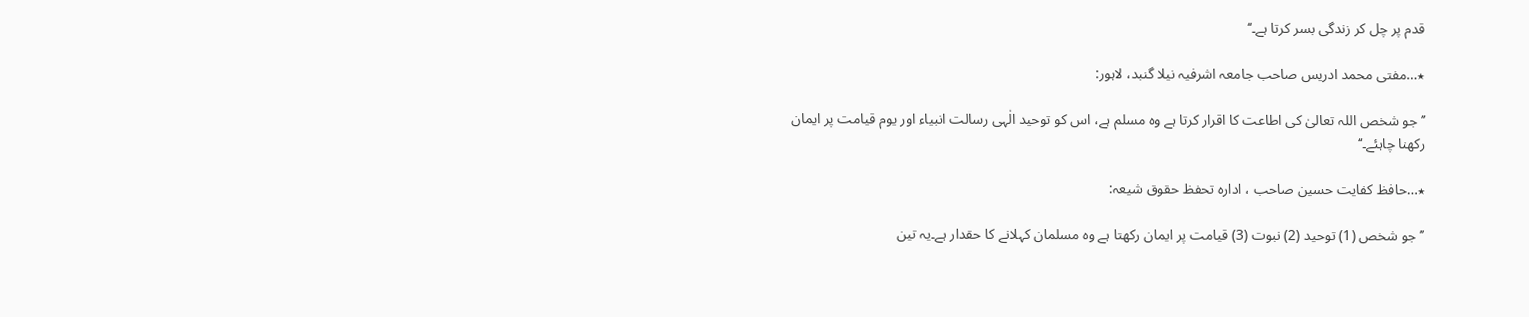قدم پر چل کر زندگی بسر کرتا ہے۔‘‘

٭…مفتی محمد ادریس صاحب جامعہ اشرفیہ نیلا گنبد، لاہور:

’’جو شخص اللہ تعالیٰ کی اطاعت کا اقرار کرتا ہے وہ مسلم ہے، اس کو توحید الٰہی رسالت انبیاء اور یوم قیامت پر ایمان رکھنا چاہئے۔‘‘

٭…حافظ کفایت حسین صاحب ، ادارہ تحفظ حقوق شیعہ:

’’جو شخص (1) توحید (2) نبوت (3) قیامت پر ایمان رکھتا ہے وہ مسلمان کہلانے کا حقدار ہے۔یہ تین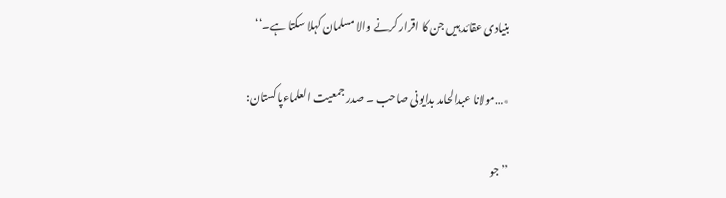بنیادی عقائد ہیں جن کا اقرار کرنے والا مسلمان کہلا سکتا ہے۔‘‘

٭…مولانا عبدالحامد بدایونی صاحب ۔ صدر جمعیت العلماءپاکستان:

’’جو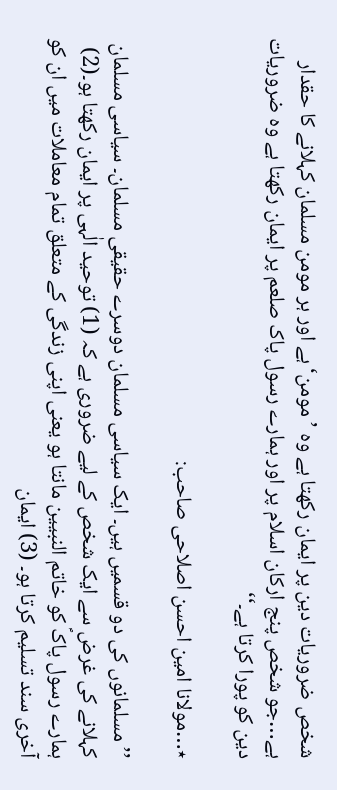شخص ضروریات دین پر ایمان رکھتا ہے وہ ’مومن‘ہے اور ہر مومن مسلمان کہلانے کا حقدار ہے…جو شخص پنج ارکان اسلام پر اور ہمارے رسول پاک صلعم پر ایمان رکھتا ہے وہ ضروریات دین کو پورا کرتا ہے۔‘‘

٭…مولانا امین احسن اصلاحی صاحب:

’’مسلمانوں کی دو قسمیں ہیں۔ ایک سیاسی مسلمان دوسرے حقیقی مسلمان۔ سیاسی مسلمان کہلانے کی غرض سے ایک شخص کے لیے ضروری ہے کہ (1) توحید الٰہی پر ایمان رکھتا ہو۔(2) ہمارے رسول پاکؐ کو خاتم النبیین مانتا ہو یعنی اپنی زندگی کے متعلق تمام معاملات میں ان کو آخری سند تسلیم کرتا ہو۔ (3) ایمان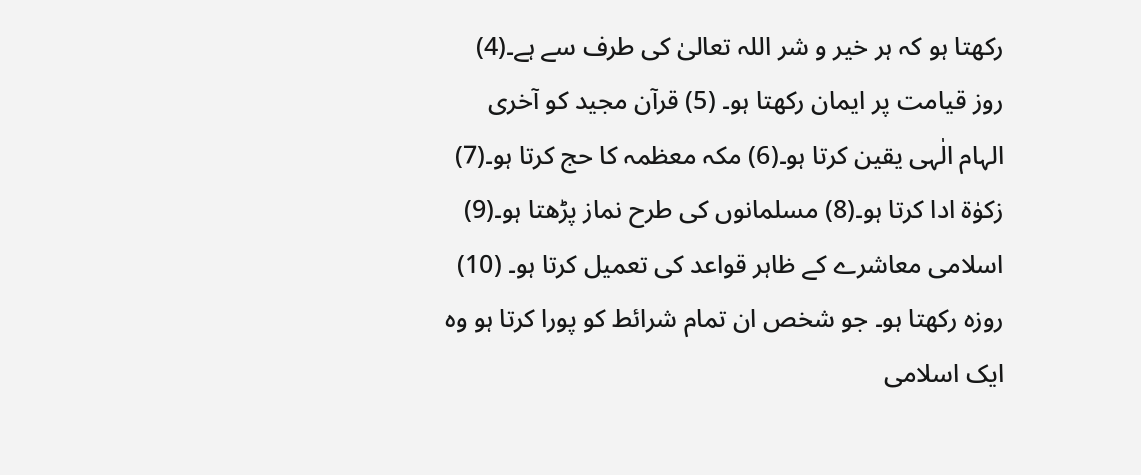رکھتا ہو کہ ہر خیر و شر اللہ تعالیٰ کی طرف سے ہے۔(4) روز قیامت پر ایمان رکھتا ہو۔ (5) قرآن مجید کو آخری الہام الٰہی یقین کرتا ہو۔(6) مکہ معظمہ کا حج کرتا ہو۔(7) زکوٰۃ ادا کرتا ہو۔(8) مسلمانوں کی طرح نماز پڑھتا ہو۔(9) اسلامی معاشرے کے ظاہر قواعد کی تعمیل کرتا ہو۔ (10) روزہ رکھتا ہو۔ جو شخص ان تمام شرائط کو پورا کرتا ہو وہ ایک اسلامی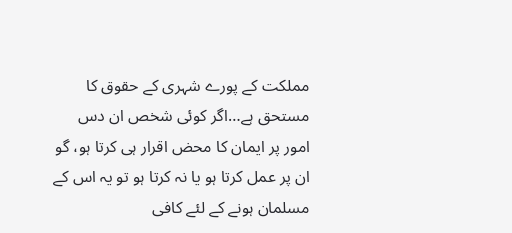مملکت کے پورے شہری کے حقوق کا مستحق ہے…اگر کوئی شخص ان دس امور پر ایمان کا محض اقرار ہی کرتا ہو، گو ان پر عمل کرتا ہو یا نہ کرتا ہو تو یہ اس کے مسلمان ہونے کے لئے کافی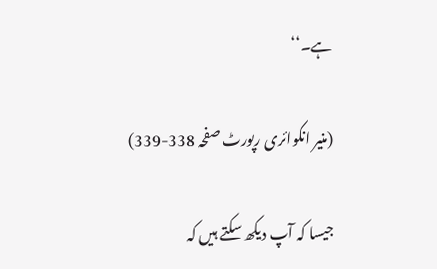ہے۔‘‘

(منیر انکوائری رپورٹ صفحہ 338-339)

جیسا کہ آپ دیکھ سکتے ہیں کہ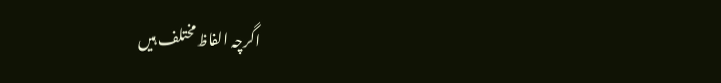اگرچہ الفاظ مختلف ہیں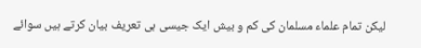لیکن تمام علماء مسلمان کی کم و بیش ایک جیسی ہی تعریف بیان کرتے ہیں سوائے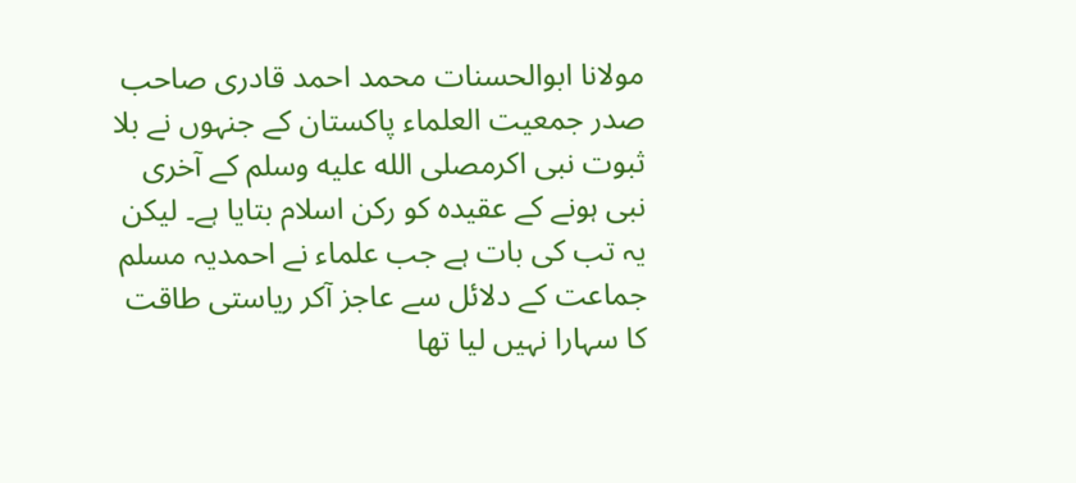مولانا ابوالحسنات محمد احمد قادری صاحب صدر جمعیت العلماء پاکستان کے جنہوں نے بلا ثبوت نبی اکرمصلى الله عليه وسلم کے آخری نبی ہونے کے عقیدہ کو رکن اسلام بتایا ہے۔ لیکن یہ تب کی بات ہے جب علماء نے احمدیہ مسلم جماعت کے دلائل سے عاجز آکر ریاستی طاقت کا سہارا نہیں لیا تھا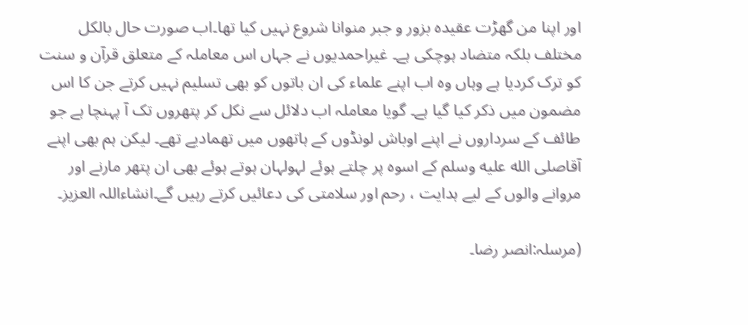اور اپنا من گھڑت عقیدہ بزور و جبر منوانا شروع نہیں کیا تھا۔اب صورت حال بالکل مختلف بلکہ متضاد ہوچکی ہے۔ غیراحمدیوں نے جہاں اس معاملہ کے متعلق قرآن و سنت کو ترک کردیا ہے وہاں وہ اب اپنے علماء کی ان باتوں کو بھی تسلیم نہیں کرتے جن کا اس مضمون میں ذکر کیا گیا ہے۔ گویا معاملہ اب دلائل سے نکل کر پتھروں تک آ پہنچا ہے جو طائف کے سرداروں نے اپنے اوباش لونڈوں کے ہاتھوں میں تھمادیے تھے۔ لیکن ہم بھی اپنے آقاصلى الله عليه وسلم کے اسوہ پر چلتے ہوئے لہولہان ہوتے ہوئے بھی ان پتھر مارنے اور مروانے والوں کے لیے ہدایت ، رحم اور سلامتی کی دعائیں کرتے رہیں گے۔انشاءاللہ العزیز۔

(مرسلہ:انصر رضا۔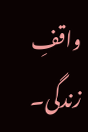واقفِ زندگی۔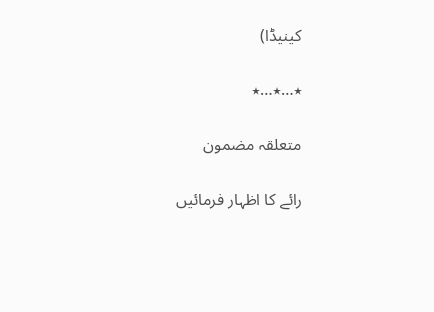کینیڈا)

٭…٭…٭

متعلقہ مضمون

رائے کا اظہار فرمائیں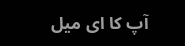آپ کا ای میل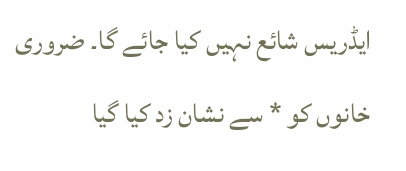ایڈریس شائع نہیں کیا جائے گا۔ ضروری خانوں کو * سے نشان زد کیا گیا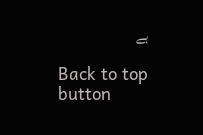ہے

Back to top button